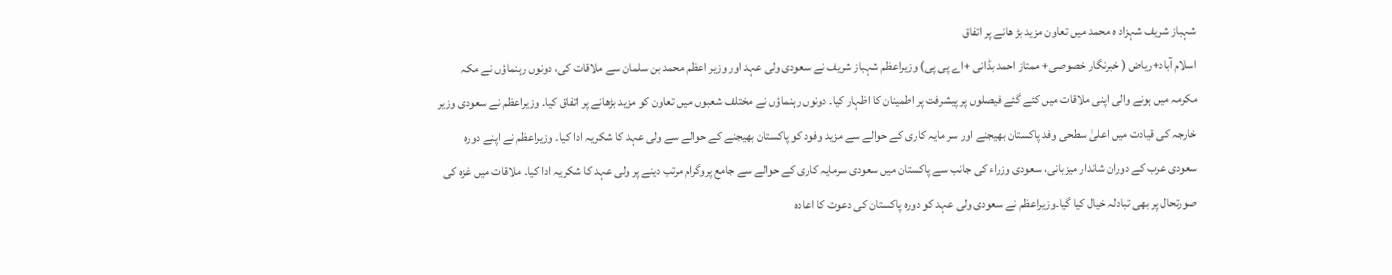شہباز شریف شہزاد ہ محمد میں تعاون مزید بڑ ھانے پر اتفاق
اسلام آباد+ریاض ( خبرنگار خصوصی+ ممتاز احمد بڈانی +اے پی پی) وزیراعظم شہباز شریف نے سعودی ولی عہد اور وزیر اعظم محمد بن سلمان سے ملاقات کی، دونوں رہنماؤں نے مکہ مکرمہ میں ہونے والی اپنی ملاقات میں کئے گئے فیصلوں پر پیشرفت پر اطمینان کا اظہار کیا۔ دونوں رہنماؤں نے مختلف شعبوں میں تعاون کو مزید بڑھانے پر اتفاق کیا۔ وزیراعظم نے سعودی وزیر خارجہ کی قیادت میں اعلیٰ سطحی وفد پاکستان بھیجنے اور سر مایہ کاری کے حوالے سے مزید وفود کو پاکستان بھیجنے کے حوالے سے ولی عہد کا شکریہ ادا کیا۔ وزیراعظم نے اپنے دورہ سعودی عرب کے دوران شاندار میزبانی، سعودی وزراء کی جانب سے پاکستان میں سعودی سرمایہ کاری کے حوالے سے جامع پروگرام مرتب دینے پر ولی عہد کا شکریہ ادا کیا۔ ملاقات میں غزہ کی صورتحال پر بھی تبادلہ خیال کیا گیا۔وزیراعظم نے سعودی ولی عہد کو دورہ پاکستان کی دعوت کا اعادہ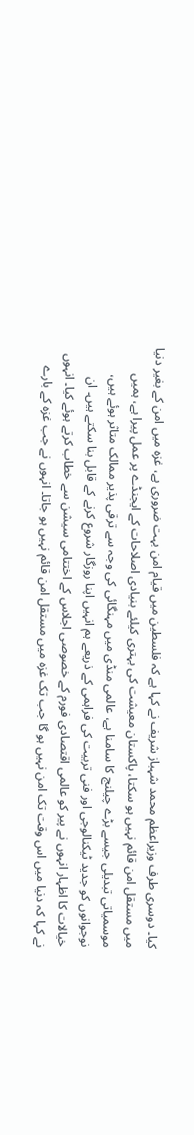کیا۔ دوسری طرف وزیراعظم محمد شہباز شریف نے کہا ہے کہ فلسطین میں قیام امن بہت ضروری ہے، غزہ میں امن کے بغیر دنیا میں مستقل امن قائم نہیں ہو سکتا، پاکستان معیشت کی بہتری کیلئے بنیادی اصلاحات کے ایجنڈے پر عمل پیرا ہے، ہمیں موسمیاتی تبدیلی جیسے بڑے چیلنج کا سامنا ہے، عالمی منڈی میں مہنگائی کی وجہ سے ترقی پذیر ممالک متاثر ہوئے ہیں، نوجوانوں کو جدید ٹیکنالوجی اور فنی تربیت کی فراہمی کے ذریعے ہم انہیں اپنا روزگار شروع کرنے کے قابل بنا سکتے ہیں۔ ان خیالات کا اظہار انہوں نے پیر کو عالمی اقتصادی فورم کے خصوصی اجلاس کے اختتامی سیشن سے خطاب کرتے ہوئے کیا۔ انہوں نے کہا کہ دنیا میں اس وقت تک امن نہیں ہو گا جب تک غزہ میں مستقل امن قائم نہیں ہو جاتا۔ انہوں نے جب غزہ کے بارے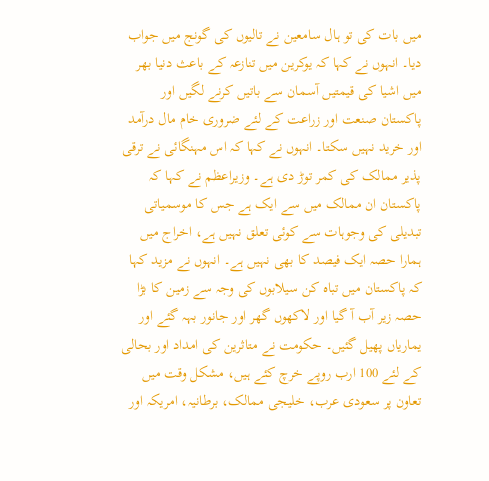میں بات کی تو ہال سامعین نے تالیوں کی گونج میں جواب دیا۔ انہوں نے کہا کہ یوکرین میں تنازعہ کے باعث دنیا بھر میں اشیا کی قیمتیں آسمان سے باتیں کرنے لگیں اور پاکستان صنعت اور زراعت کے لئے ضروری خام مال درآمد اور خرید نہیں سکتا۔ انہوں نے کہا کہ اس مہنگائی نے ترقی پذیر ممالک کی کمر توڑ دی ہے۔ وزیراعظم نے کہا کہ پاکستان ان ممالک میں سے ایک ہے جس کا موسمیاتی تبدیلی کی وجوہات سے کوئی تعلق نہیں ہے، اخراج میں ہمارا حصہ ایک فیصد کا بھی نہیں ہے۔ انہوں نے مزید کہا کہ پاکستان میں تباہ کن سیلابوں کی وجہ سے زمین کا بڑا حصہ زیر آب آ گیا اور لاکھوں گھر اور جانور بہہ گئے اور یماریاں پھیل گئیں۔ حکومت نے متاثرین کی امداد اور بحالی کے لئے 100 ارب روپے خرچ کئے ہیں، مشکل وقت میں تعاون پر سعودی عرب، خلیجی ممالک، برطانیہ، امریکہ اور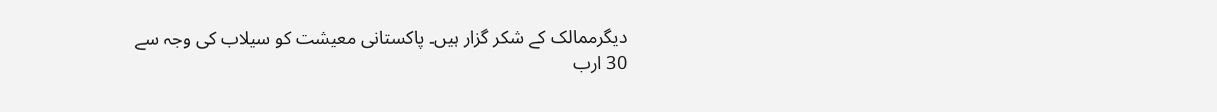دیگرممالک کے شکر گزار ہیں۔ پاکستانی معیشت کو سیلاب کی وجہ سے 30 ارب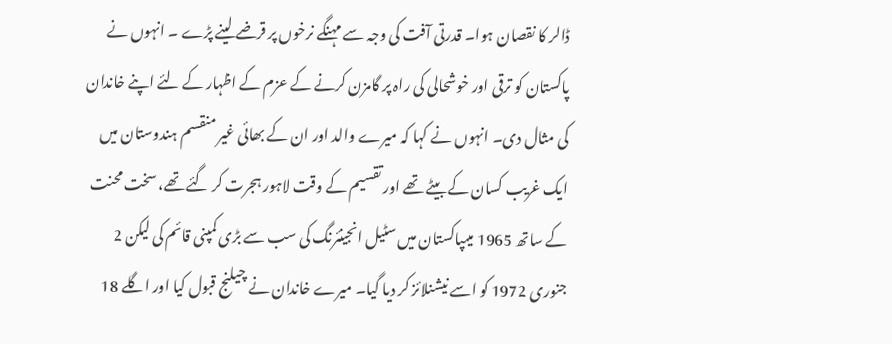ڈالر کا نقصان ہوا۔ قدرتی آفت کی وجہ سے مہنگے نرخوں پر قرضے لینے پڑے ۔ انہوں نے پاکستان کو ترقی اور خوشحالی کی راہ پر گامزن کرنے کے عزم کے اظہار کے لئے اپنے خاندان کی مثال دی۔ انہوں نے کہا کہ میرے والد اور ان کے بھائی غیر منقسم ہندوستان میں ایک غریب کسان کے بیٹے تھے اور تقسیم کے وقت لاہور ہجرت کر گئے تھے، سخت محنت کے ساتھ 1965 میںپاکستان میں سٹیل انجینئرنگ کی سب سے بڑی کمپنی قائم کی لیکن 2 جنوری 1972 کو اسے نیشنلائز کر دیا گیا۔ میرے خاندان نے چیلنج قبول کیا اور اگلے 18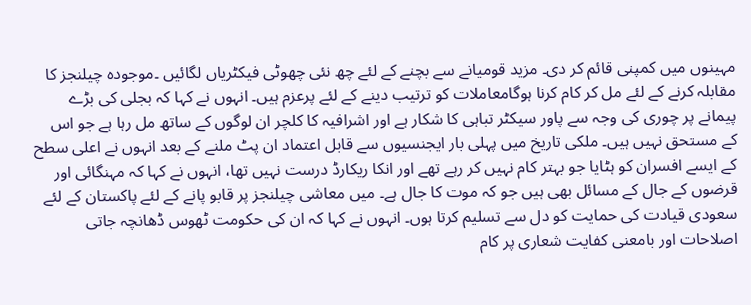مہینوں میں کمپنی قائم کر دی۔ مزید قومیانے سے بچنے کے لئے چھ نئی چھوٹی فیکٹریاں لگائیں ۔موجودہ چیلنجز کا مقابلہ کرنے کے لئے مل کر کام کرنا ہوگامعاملات کو ترتیب دینے کے لئے پرعزم ہیں۔ انہوں نے کہا کہ بجلی کی بڑے پیمانے پر چوری کی وجہ سے پاور سیکٹر تباہی کا شکار ہے اور اشرافیہ کا کلچر ان لوگوں کے ساتھ مل رہا ہے جو اس کے مستحق نہیں ہیں۔ ملکی تاریخ میں پہلی بار ایجنسیوں سے قابل اعتماد ان پٹ ملنے کے بعد انہوں نے اعلی سطح کے ایسے افسران کو ہٹایا جو بہتر کام نہیں کر رہے تھے اور انکا ریکارڈ درست نہیں تھا، انہوں نے کہا کہ مہنگائی اور قرضوں کے جال کے مسائل بھی ہیں جو کہ موت کا جال ہے۔ میں معاشی چیلنجز پر قابو پانے کے لئے پاکستان کے لئے سعودی قیادت کی حمایت کو دل سے تسلیم کرتا ہوں۔ انہوں نے کہا کہ ان کی حکومت ٹھوس ڈھانچہ جاتی اصلاحات اور بامعنی کفایت شعاری پر کام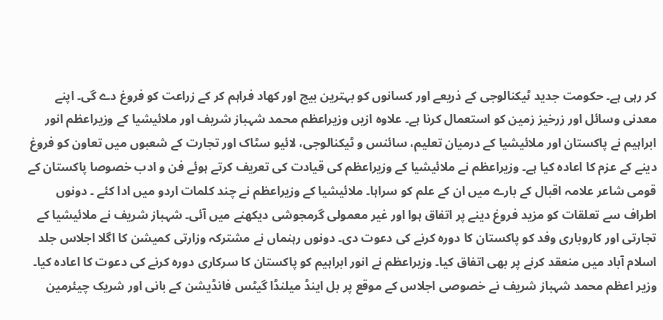کر رہی ہے۔ حکومت جدید ٹیکنالوجی کے ذریعے اور کسانوں کو بہترین بیج اور کھاد فراہم کر کے زراعت کو فروغ دے گی۔ اپنے معدنی وسائل اور زرخیز زمین کو استعمال کرنا ہے۔ علاوہ ازیں وزیراعظم محمد شہباز شریف اور ملائیشیا کے وزیراعظم انور ابراہیم نے پاکستان اور ملائیشیا کے درمیان تعلیم، سائنس و ٹیکنالوجی، لائیو سٹاک اور تجارت کے شعبوں میں تعاون کو فروغ دینے کے عزم کا اعادہ کیا ہے۔ وزیراعظم نے ملائیشیا کے وزیراعظم کی قیادت کی تعریف کرتے ہوئے فن و ادب خصوصا پاکستان کے قومی شاعر علامہ اقبال کے بارے میں ان کے علم کو سراہا۔ ملائیشیا کے وزیراعظم نے چند کلمات اردو میں ادا کئے ۔ دونوں اطراف سے تعلقات کو مزید فروغ دینے پر اتفاق ہوا اور غیر معمولی گرمجوشی دیکھنے میں آئی۔ شہباز شریف نے ملائیشیا کے تجارتی اور کاروباری وفد کو پاکستان کا دورہ کرنے کی دعوت دی۔ دونوں رہنماں نے مشترکہ وزارتی کمیشن کا اگلا اجلاس جلد اسلام آباد میں منعقد کرنے پر بھی اتفاق کیا۔ وزیراعظم نے انور ابراہیم کو پاکستان کا سرکاری دورہ کرنے کی دعوت کا اعادہ کیا۔ وزیر اعظم محمد شہباز شریف نے خصوصی اجلاس کے موقع پر بل اینڈ میلنڈا گیٹس فانڈیشن کے بانی اور شریک چیئرمین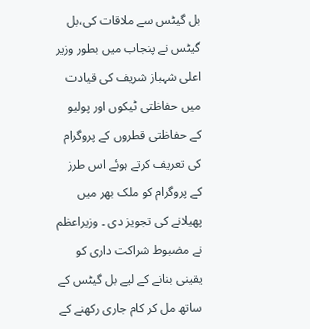بل گیٹس سے ملاقات کی،بل گیٹس نے پنجاب میں بطور وزیر اعلی شہباز شریف کی قیادت میں حفاظتی ٹیکوں اور پولیو کے حفاظتی قطروں کے پروگرام کی تعریف کرتے ہوئے اس طرز کے پروگرام کو ملک بھر میں پھیلانے کی تجویز دی ۔ وزیراعظم نے مضبوط شراکت داری کو یقینی بنانے کے لیے بل گیٹس کے ساتھ مل کر کام جاری رکھنے کے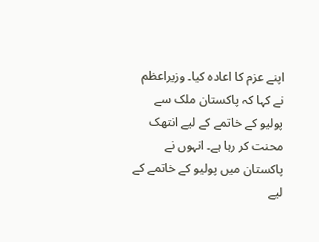اپنے عزم کا اعادہ کیا۔ وزیراعظم نے کہا کہ پاکستان ملک سے پولیو کے خاتمے کے لیے انتھک محنت کر رہا ہے۔ انہوں نے پاکستان میں پولیو کے خاتمے کے لیے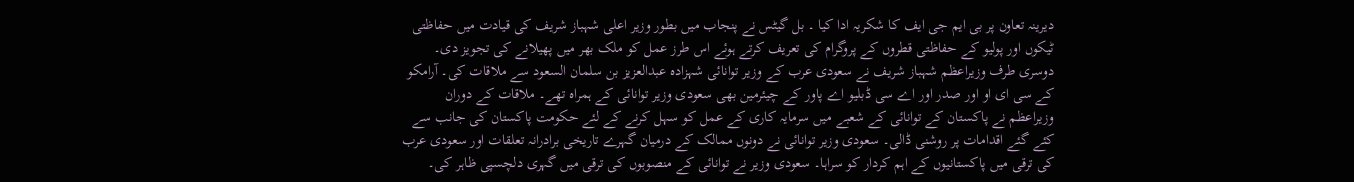دیرینہ تعاون پر بی ایم جی ایف کا شکریہ ادا کیا ۔ بل گیٹس نے پنجاب میں بطور وزیر اعلی شہباز شریف کی قیادت میں حفاظتی ٹیکوں اور پولیو کے حفاظتی قطروں کے پروگرام کی تعریف کرتے ہوئے اس طرز عمل کو ملک بھر میں پھیلانے کی تجویز دی۔ دوسری طرف وزیراعظم شہباز شریف نے سعودی عرب کے وزیر توانائی شہزادہ عبدالعزیز بن سلمان السعود سے ملاقات کی۔ آرامکو کے سی ای او اور صدر اور اے سی ڈبلیو اے پاور کے چیئرمین بھی سعودی وزیر توانائی کے ہمراہ تھے۔ ملاقات کے دوران وزیراعظم نے پاکستان کے توانائی کے شعبے میں سرمایہ کاری کے عمل کو سہل کرنے کے لئے حکومت پاکستان کی جانب سے کئے گئے اقدامات پر روشنی ڈالی۔ سعودی وزیر توانائی نے دونوں ممالک کے درمیان گہرے تاریخی برادرانہ تعلقات اور سعودی عرب کی ترقی میں پاکستانیوں کے اہم کردار کو سراہا۔ سعودی وزیر نے توانائی کے منصوبوں کی ترقی میں گہری دلچسپی ظاہر کی۔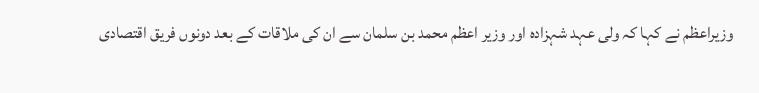وزیراعظم نے کہا کہ ولی عہد شہزادہ اور وزیر اعظم محمد بن سلمان سے ان کی ملاقات کے بعد دونوں فریق اقتصادی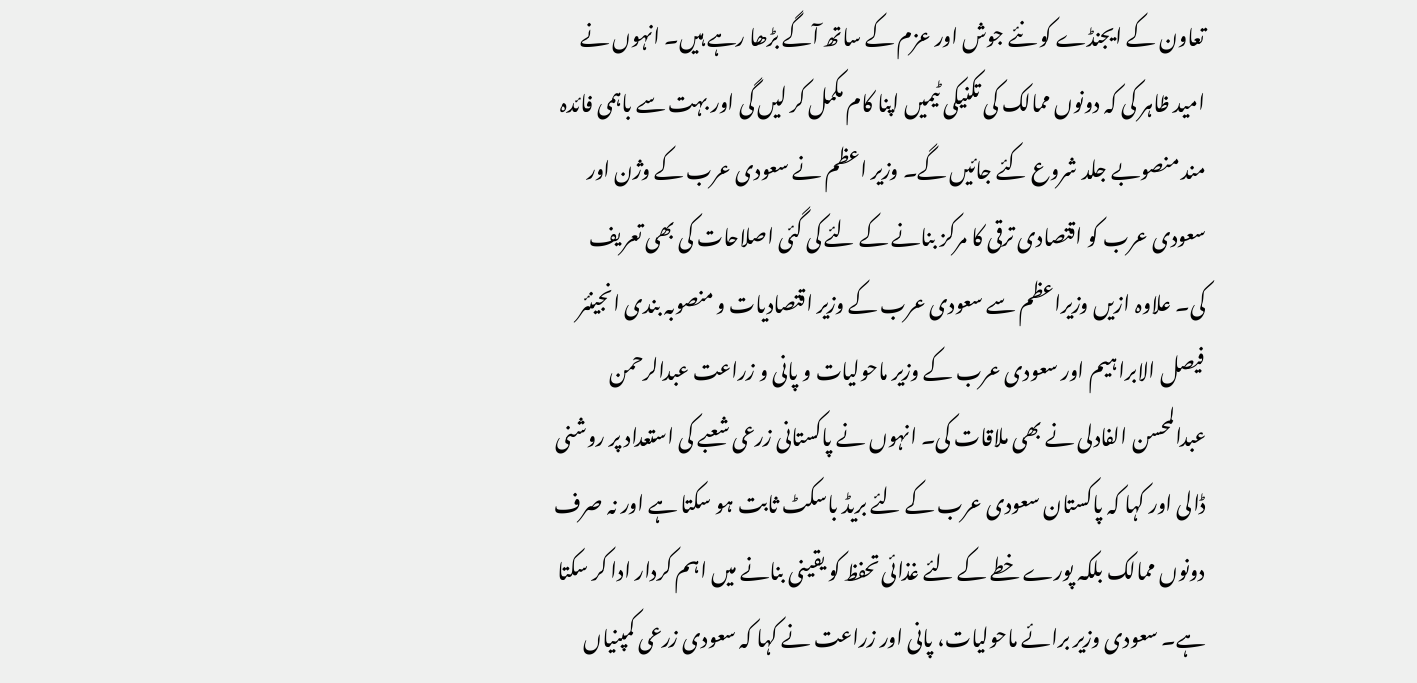تعاون کے ایجنڈے کو نئے جوش اور عزم کے ساتھ آگے بڑھا رہے ہیں۔ انہوں نے امید ظاہر کی کہ دونوں ممالک کی تکنیکی ٹیمیں اپنا کام مکمل کر لیں گی اور بہت سے باہمی فائدہ مند منصوبے جلد شروع کئے جائیں گے۔ وزیر اعظم نے سعودی عرب کے وژن اور سعودی عرب کو اقتصادی ترقی کا مرکز بنانے کے لئے کی گئی اصلاحات کی بھی تعریف کی۔ علاوہ ازیں وزیراعظم سے سعودی عرب کے وزیر اقتصادیات و منصوبہ بندی انجینئر فیصل الابراہیم اور سعودی عرب کے وزیر ماحولیات و پانی و زراعت عبدالرحمن عبدالمحسن الفادلی نے بھی ملاقات کی۔ انہوں نے پاکستانی زرعی شعبے کی استعداد پر روشنی ڈالی اور کہا کہ پاکستان سعودی عرب کے لئے بریڈ باسکٹ ثابت ہو سکتا ہے اور نہ صرف دونوں ممالک بلکہ پورے خطے کے لئے غذائی تحفظ کو یقینی بنانے میں اہم کردار ادا کر سکتا ہے۔ سعودی وزیر برائے ماحولیات، پانی اور زراعت نے کہا کہ سعودی زرعی کمپنیاں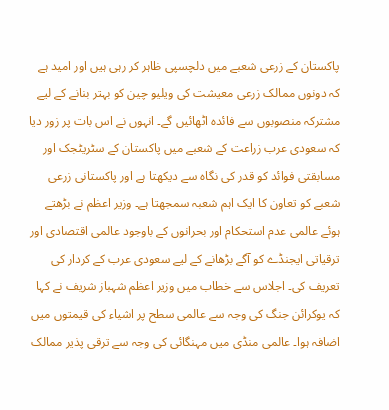پاکستان کے زرعی شعبے میں دلچسپی ظاہر کر رہی ہیں اور امید ہے کہ دونوں ممالک زرعی معیشت کی ویلیو چین کو بہتر بنانے کے لیے مشترکہ منصوبوں سے فائدہ اٹھائیں گے۔ انہوں نے اس بات پر زور دیا کہ سعودی عرب زراعت کے شعبے میں پاکستان کے سٹریٹجک اور مسابقتی فوائد کو قدر کی نگاہ سے دیکھتا ہے اور پاکستانی زرعی شعبے کو تعاون کا ایک اہم شعبہ سمجھتا ہے۔ وزیر اعظم نے بڑھتے ہوئے عالمی عدم استحکام اور بحرانوں کے باوجود عالمی اقتصادی اور ترقیاتی ایجنڈے کو آگے بڑھانے کے لیے سعودی عرب کے کردار کی تعریف کی۔ اجلاس سے خطاب میں وزیر اعظم شہباز شریف نے کہا کہ یوکرائن جنگ کی وجہ سے عالمی سطح پر اشیاء کی قیمتوں میں اضافہ ہوا۔ عالمی منڈی میں مہنگائی کی وجہ سے ترقی پذیر ممالک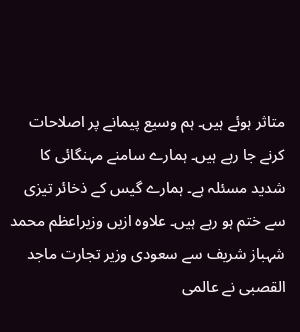متاثر ہوئے ہیں۔ ہم وسیع پیمانے پر اصلاحات کرنے جا رہے ہیں۔ ہمارے سامنے مہنگائی کا شدید مسئلہ ہے۔ ہمارے گیس کے ذخائر تیزی سے ختم ہو رہے ہیں۔ علاوہ ازیں وزیراعظم محمد شہباز شریف سے سعودی وزیر تجارت ماجد القصبی نے عالمی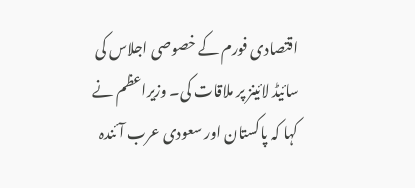اقتصادی فورم کے خصوصی اجلاس کی سائیڈ لائینز پر ملاقات کی۔ وزیراعظم نے کہا کہ پاکستان اور سعودی عرب آئندہ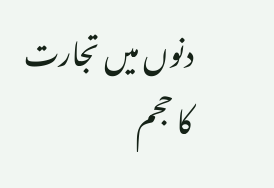دنوں میں تجارت کا حجم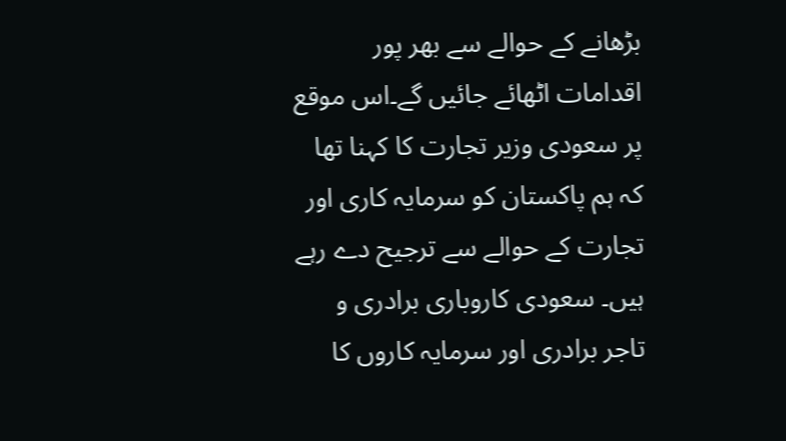بڑھانے کے حوالے سے بھر پور اقدامات اٹھائے جائیں گے۔اس موقع پر سعودی وزیر تجارت کا کہنا تھا کہ ہم پاکستان کو سرمایہ کاری اور تجارت کے حوالے سے ترجیح دے رہے ہیں۔ سعودی کاروباری برادری و تاجر برادری اور سرمایہ کاروں کا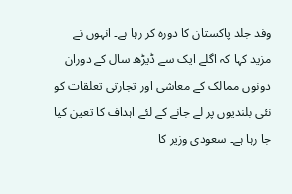وفد جلد پاکستان کا دورہ کر رہا ہے۔ انہوں نے مزید کہا کہ اگلے ایک سے ڈیڑھ سال کے دوران دونوں ممالک کے معاشی اور تجارتی تعلقات کو نئی بلندیوں پر لے جانے کے لئے اہداف کا تعین کیا جا رہا ہے۔ سعودی وزیر کا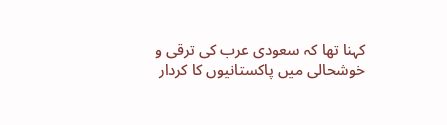کہنا تھا کہ سعودی عرب کی ترقی و خوشحالی میں پاکستانیوں کا کردار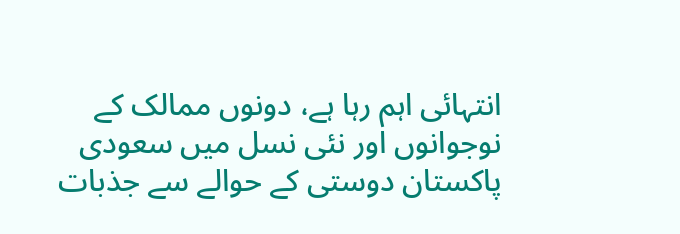انتہائی اہم رہا ہے، دونوں ممالک کے نوجوانوں اور نئی نسل میں سعودی پاکستان دوستی کے حوالے سے جذبات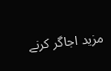مزید اجاگر کرنے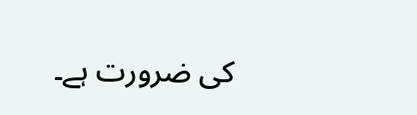کی ضرورت ہے۔